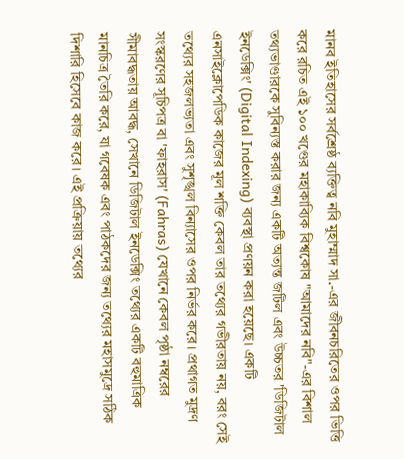মানব ইতিহাসের সর্বশ্রেষ্ঠ ব্যক্তিত্ব নবি মুহাম্মাদ সা.-এর জীবনচরিতের ওপর ভিত্তি করে রচিত এই ১০০ খণ্ডের মহাকাব্যিক বিশ্বকোষ "আমাদের নবি"-এর বিশাল তথ্যভাণ্ডারকে সুবিন্যস্ত করার জন্য একটি অত্যন্ত জটিল এবং উচ্চতর 'ডিজিটাল ইনডেক্সিং' (Digital Indexing) ব্যবস্থা প্রণয়ন করা হয়েছে। একটি এনসাইক্লোপেডিক কাজের মূল শক্তি কেবল তার তথ্যের গভীরতায় নয়, বরং সেই তথ্যের সহজলভ্যতা এবং সুশৃঙ্খল বিন্যাসের ওপর নির্ভর করে। প্রথাগত মুদ্রণ সংস্করণের সূচিপত্র বা 'ফাহরাস' (Fahras) যেখানে কেবল পৃষ্ঠা নম্বরের সীমাবদ্ধতায় আবদ্ধ, সেখানে ডিজিটাল ইনডেক্সিং তথ্যের একটি বহুমাত্রিক মানচিত্র তৈরি করে, যা গবেষক এবং পাঠকদের জন্য তথ্যের মহাসমুদ্রে সঠিক দিশারি হিসেবে কাজ করে। এই প্রক্রিয়ায় তথ্যের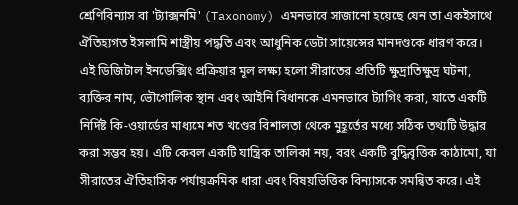শ্রেণিবিন্যাস বা 'ট্যাক্সনমি' (Taxonomy) এমনভাবে সাজানো হয়েছে যেন তা একইসাথে ঐতিহ্যগত ইসলামি শাস্ত্রীয় পদ্ধতি এবং আধুনিক ডেটা সায়েন্সের মানদণ্ডকে ধারণ করে।
এই ডিজিটাল ইনডেক্সিং প্রক্রিয়ার মূল লক্ষ্য হলো সীরাতের প্রতিটি ক্ষুদ্রাতিক্ষুদ্র ঘটনা, ব্যক্তির নাম, ভৌগোলিক স্থান এবং আইনি বিধানকে এমনভাবে ট্যাগিং করা, যাতে একটি নির্দিষ্ট কি-ওয়ার্ডের মাধ্যমে শত খণ্ডের বিশালতা থেকে মুহূর্তের মধ্যে সঠিক তথ্যটি উদ্ধার করা সম্ভব হয়। এটি কেবল একটি যান্ত্রিক তালিকা নয়, বরং একটি বুদ্ধিবৃত্তিক কাঠামো, যা সীরাতের ঐতিহাসিক পর্যায়ক্রমিক ধারা এবং বিষয়ভিত্তিক বিন্যাসকে সমন্বিত করে। এই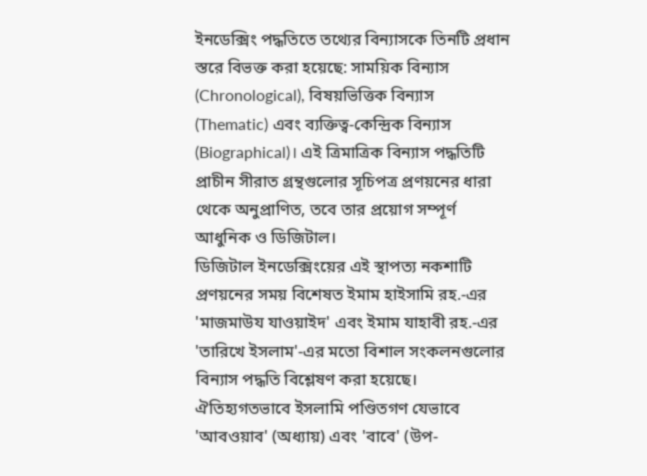ইনডেক্সিং পদ্ধতিতে তথ্যের বিন্যাসকে তিনটি প্রধান স্তরে বিভক্ত করা হয়েছে: সাময়িক বিন্যাস (Chronological), বিষয়ভিত্তিক বিন্যাস (Thematic) এবং ব্যক্তিত্ব-কেন্দ্রিক বিন্যাস (Biographical)। এই ত্রিমাত্রিক বিন্যাস পদ্ধতিটি প্রাচীন সীরাত গ্রন্থগুলোর সূচিপত্র প্রণয়নের ধারা থেকে অনুপ্রাণিত, তবে তার প্রয়োগ সম্পূর্ণ আধুনিক ও ডিজিটাল।
ডিজিটাল ইনডেক্সিংয়ের এই স্থাপত্য নকশাটি প্রণয়নের সময় বিশেষত ইমাম হাইসামি রহ.-এর 'মাজমাউয যাওয়াইদ' এবং ইমাম যাহাবী রহ.-এর 'তারিখে ইসলাম'-এর মতো বিশাল সংকলনগুলোর বিন্যাস পদ্ধতি বিশ্লেষণ করা হয়েছে। ঐতিহ্যগতভাবে ইসলামি পণ্ডিতগণ যেভাবে 'আবওয়াব' (অধ্যায়) এবং 'বাবে' (উপ-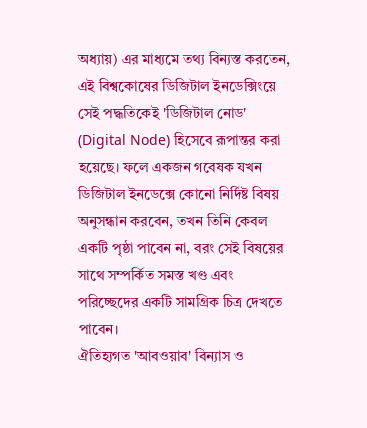অধ্যায়) এর মাধ্যমে তথ্য বিন্যস্ত করতেন, এই বিশ্বকোষের ডিজিটাল ইনডেক্সিংয়ে সেই পদ্ধতিকেই 'ডিজিটাল নোড' (Digital Node) হিসেবে রূপান্তর করা হয়েছে। ফলে একজন গবেষক যখন ডিজিটাল ইনডেক্সে কোনো নির্দিষ্ট বিষয় অনুসন্ধান করবেন, তখন তিনি কেবল একটি পৃষ্ঠা পাবেন না, বরং সেই বিষয়ের সাথে সম্পর্কিত সমস্ত খণ্ড এবং পরিচ্ছেদের একটি সামগ্রিক চিত্র দেখতে পাবেন।
ঐতিহ্যগত 'আবওয়াব' বিন্যাস ও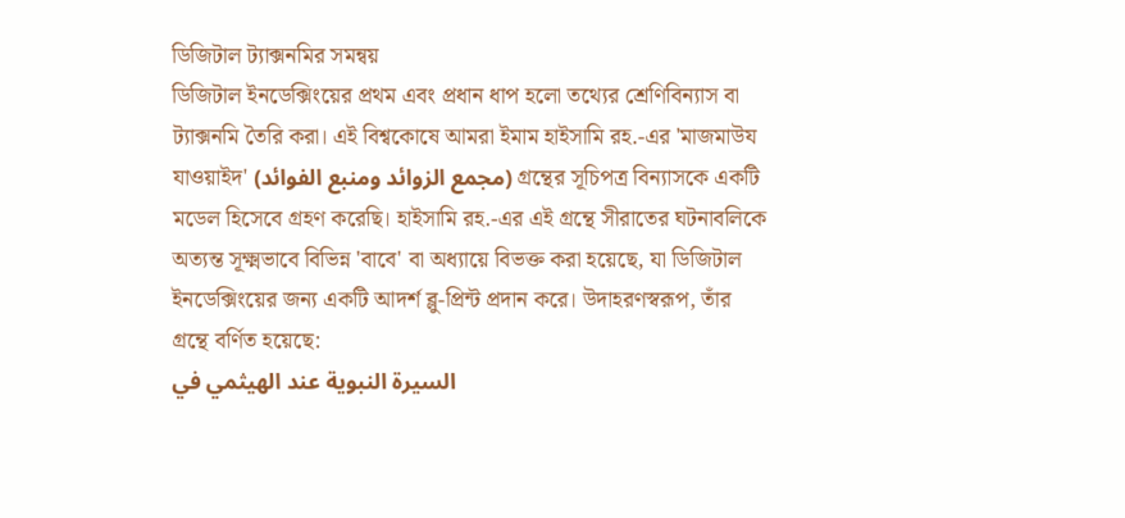ডিজিটাল ট্যাক্সনমির সমন্বয়
ডিজিটাল ইনডেক্সিংয়ের প্রথম এবং প্রধান ধাপ হলো তথ্যের শ্রেণিবিন্যাস বা ট্যাক্সনমি তৈরি করা। এই বিশ্বকোষে আমরা ইমাম হাইসামি রহ.-এর 'মাজমাউয যাওয়াইদ' (مجمع الزوائد ومنبع الفوائد) গ্রন্থের সূচিপত্র বিন্যাসকে একটি মডেল হিসেবে গ্রহণ করেছি। হাইসামি রহ.-এর এই গ্রন্থে সীরাতের ঘটনাবলিকে অত্যন্ত সূক্ষ্মভাবে বিভিন্ন 'বাবে' বা অধ্যায়ে বিভক্ত করা হয়েছে, যা ডিজিটাল ইনডেক্সিংয়ের জন্য একটি আদর্শ ব্লু-প্রিন্ট প্রদান করে। উদাহরণস্বরূপ, তাঁর গ্রন্থে বর্ণিত হয়েছে:
السيرة النبوية عند الهيثمي في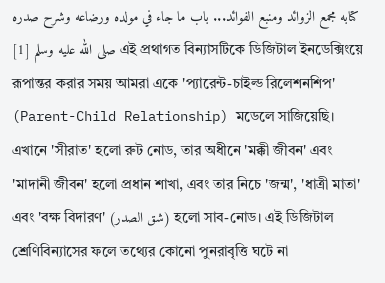كتابه مجمع الزوائد ومنبع الفوائد... باب ما جاء في مولده ورضاعه وشرح صدره صلى الله عليه وسلم [1] এই প্রথাগত বিন্যাসটিকে ডিজিটাল ইনডেক্সিংয়ে রূপান্তর করার সময় আমরা একে 'প্যারেন্ট-চাইল্ড রিলেশনশিপ' (Parent-Child Relationship) মডেলে সাজিয়েছি। এখানে 'সীরাত' হলো রুট নোড, তার অধীনে 'মক্কী জীবন' এবং 'মাদানী জীবন' হলো প্রধান শাখা, এবং তার নিচে 'জন্ম', 'ধাত্রী মাতা' এবং 'বক্ষ বিদারণ' (شق الصدر) হলো সাব-নোড। এই ডিজিটাল শ্রেণিবিন্যাসের ফলে তথ্যের কোনো পুনরাবৃত্তি ঘটে না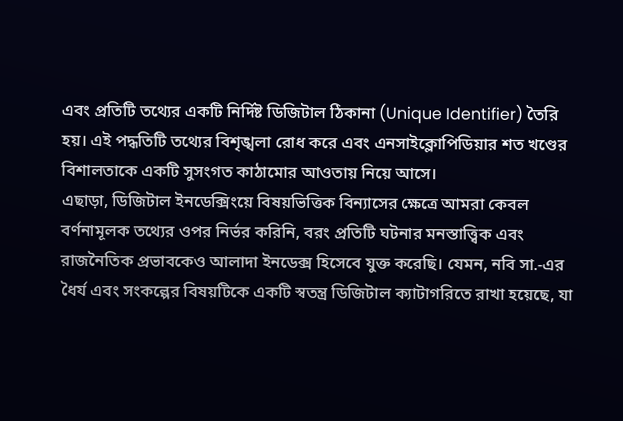এবং প্রতিটি তথ্যের একটি নির্দিষ্ট ডিজিটাল ঠিকানা (Unique Identifier) তৈরি হয়। এই পদ্ধতিটি তথ্যের বিশৃঙ্খলা রোধ করে এবং এনসাইক্লোপিডিয়ার শত খণ্ডের বিশালতাকে একটি সুসংগত কাঠামোর আওতায় নিয়ে আসে।
এছাড়া, ডিজিটাল ইনডেক্সিংয়ে বিষয়ভিত্তিক বিন্যাসের ক্ষেত্রে আমরা কেবল বর্ণনামূলক তথ্যের ওপর নির্ভর করিনি, বরং প্রতিটি ঘটনার মনস্তাত্ত্বিক এবং রাজনৈতিক প্রভাবকেও আলাদা ইনডেক্স হিসেবে যুক্ত করেছি। যেমন, নবি সা.-এর ধৈর্য এবং সংকল্পের বিষয়টিকে একটি স্বতন্ত্র ডিজিটাল ক্যাটাগরিতে রাখা হয়েছে, যা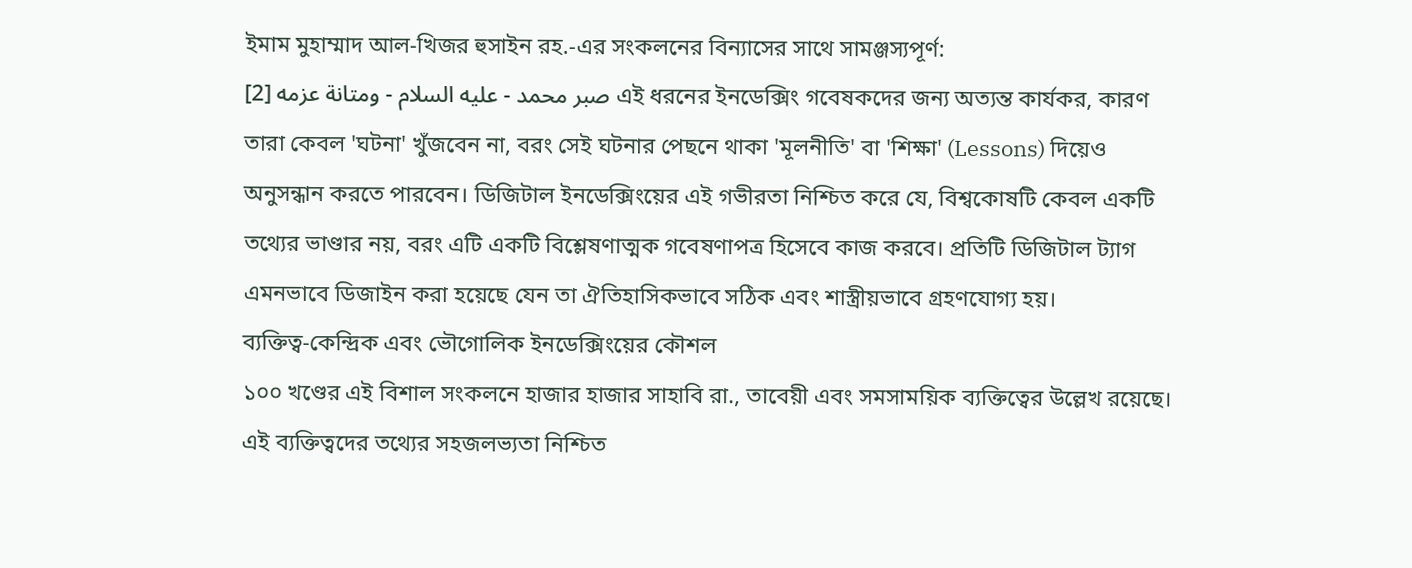ইমাম মুহাম্মাদ আল-খিজর হুসাইন রহ.-এর সংকলনের বিন্যাসের সাথে সামঞ্জস্যপূর্ণ:
صبر محمد - عليه السلام - ومتانة عزمه [2] এই ধরনের ইনডেক্সিং গবেষকদের জন্য অত্যন্ত কার্যকর, কারণ তারা কেবল 'ঘটনা' খুঁজবেন না, বরং সেই ঘটনার পেছনে থাকা 'মূলনীতি' বা 'শিক্ষা' (Lessons) দিয়েও অনুসন্ধান করতে পারবেন। ডিজিটাল ইনডেক্সিংয়ের এই গভীরতা নিশ্চিত করে যে, বিশ্বকোষটি কেবল একটি তথ্যের ভাণ্ডার নয়, বরং এটি একটি বিশ্লেষণাত্মক গবেষণাপত্র হিসেবে কাজ করবে। প্রতিটি ডিজিটাল ট্যাগ এমনভাবে ডিজাইন করা হয়েছে যেন তা ঐতিহাসিকভাবে সঠিক এবং শাস্ত্রীয়ভাবে গ্রহণযোগ্য হয়।
ব্যক্তিত্ব-কেন্দ্রিক এবং ভৌগোলিক ইনডেক্সিংয়ের কৌশল
১০০ খণ্ডের এই বিশাল সংকলনে হাজার হাজার সাহাবি রা., তাবেয়ী এবং সমসাময়িক ব্যক্তিত্বের উল্লেখ রয়েছে। এই ব্যক্তিত্বদের তথ্যের সহজলভ্যতা নিশ্চিত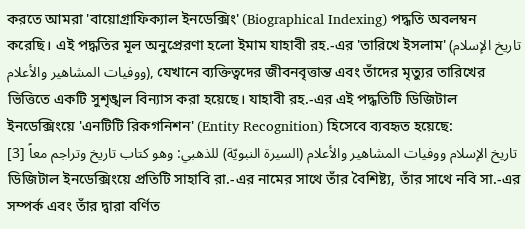করতে আমরা 'বায়োগ্রাফিক্যাল ইনডেক্সিং' (Biographical Indexing) পদ্ধতি অবলম্বন করেছি। এই পদ্ধতির মূল অনুপ্রেরণা হলো ইমাম যাহাবী রহ.-এর 'তারিখে ইসলাম' (تاريخ الإسلام ووفيات المشاهير والأعلام), যেখানে ব্যক্তিত্বদের জীবনবৃত্তান্ত এবং তাঁদের মৃত্যুর তারিখের ভিত্তিতে একটি সুশৃঙ্খল বিন্যাস করা হয়েছে। যাহাবী রহ.-এর এই পদ্ধতিটি ডিজিটাল ইনডেক্সিংয়ে 'এনটিটি রিকগনিশন' (Entity Recognition) হিসেবে ব্যবহৃত হয়েছে:
تاريخ الإسلام ووفيات المشاهير والأعلام (السيرة النبويّة) للذهبي: وهو كتاب تاريخ وتراجم معاً [3] ডিজিটাল ইনডেক্সিংয়ে প্রতিটি সাহাবি রা.-এর নামের সাথে তাঁর বৈশিষ্ট্য, তাঁর সাথে নবি সা.-এর সম্পর্ক এবং তাঁর দ্বারা বর্ণিত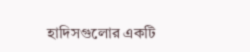হাদিসগুলোর একটি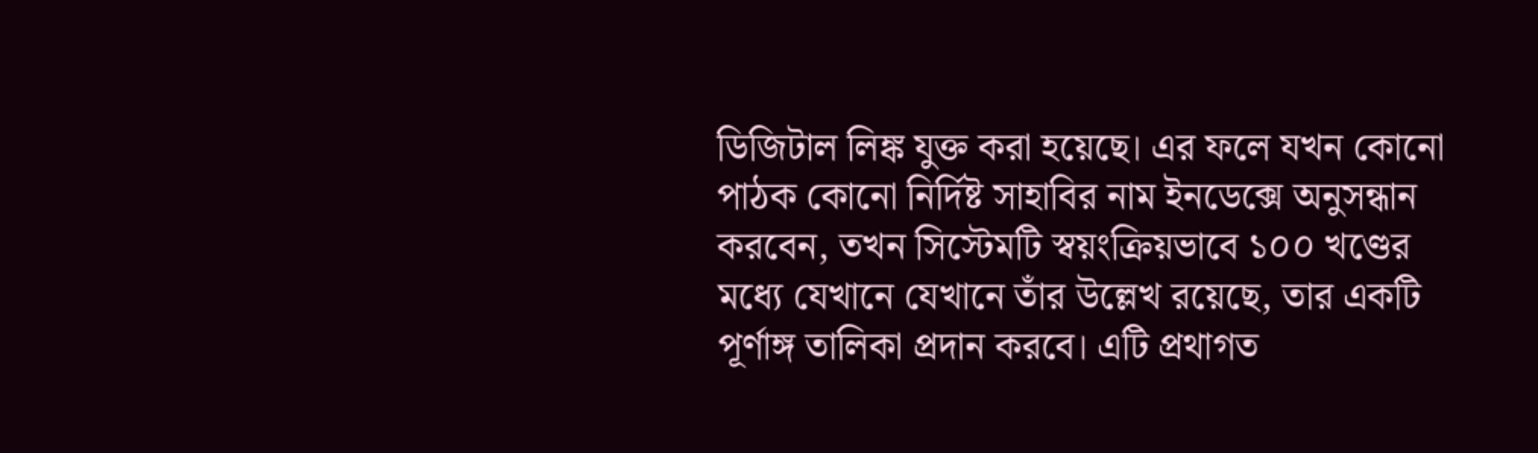ডিজিটাল লিঙ্ক যুক্ত করা হয়েছে। এর ফলে যখন কোনো পাঠক কোনো নির্দিষ্ট সাহাবির নাম ইনডেক্সে অনুসন্ধান করবেন, তখন সিস্টেমটি স্বয়ংক্রিয়ভাবে ১০০ খণ্ডের মধ্যে যেখানে যেখানে তাঁর উল্লেখ রয়েছে, তার একটি পূর্ণাঙ্গ তালিকা প্রদান করবে। এটি প্রথাগত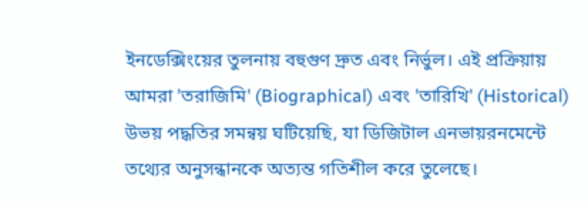ইনডেক্সিংয়ের তুলনায় বহুগুণ দ্রুত এবং নির্ভুল। এই প্রক্রিয়ায় আমরা 'তরাজিমি' (Biographical) এবং 'তারিখি' (Historical) উভয় পদ্ধতির সমন্বয় ঘটিয়েছি, যা ডিজিটাল এনভায়রনমেন্টে তথ্যের অনুসন্ধানকে অত্যন্ত গতিশীল করে তুলেছে।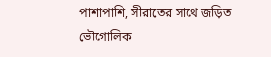পাশাপাশি, সীরাতের সাথে জড়িত ভৌগোলিক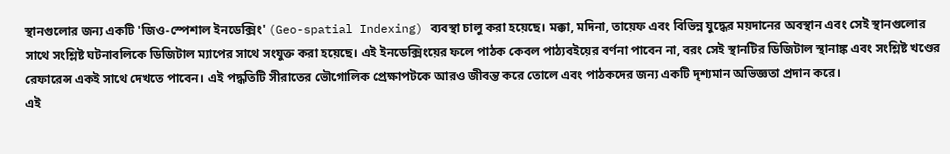স্থানগুলোর জন্য একটি 'জিও-স্পেশাল ইনডেক্সিং' (Geo-spatial Indexing) ব্যবস্থা চালু করা হয়েছে। মক্কা, মদিনা, তায়েফ এবং বিভিন্ন যুদ্ধের ময়দানের অবস্থান এবং সেই স্থানগুলোর সাথে সংশ্লিষ্ট ঘটনাবলিকে ডিজিটাল ম্যাপের সাথে সংযুক্ত করা হয়েছে। এই ইনডেক্সিংয়ের ফলে পাঠক কেবল পাঠ্যবইয়ের বর্ণনা পাবেন না, বরং সেই স্থানটির ডিজিটাল স্থানাঙ্ক এবং সংশ্লিষ্ট খণ্ডের রেফারেন্স একই সাথে দেখতে পাবেন। এই পদ্ধতিটি সীরাতের ভৌগোলিক প্রেক্ষাপটকে আরও জীবন্ত করে তোলে এবং পাঠকদের জন্য একটি দৃশ্যমান অভিজ্ঞতা প্রদান করে।
এই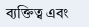ব্যক্তিত্ব এবং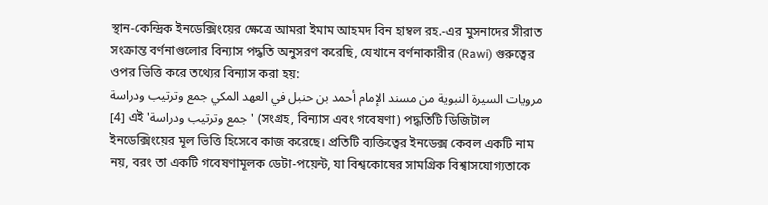স্থান-কেন্দ্রিক ইনডেক্সিংয়ের ক্ষেত্রে আমরা ইমাম আহমদ বিন হাম্বল রহ.-এর মুসনাদের সীরাত সংক্রান্ত বর্ণনাগুলোর বিন্যাস পদ্ধতি অনুসরণ করেছি, যেখানে বর্ণনাকারীর (Rawi) গুরুত্বের ওপর ভিত্তি করে তথ্যের বিন্যাস করা হয়:
مرويات السيرة النبوية من مسند الإمام أحمد بن حنبل في العهد المكي جمع وترتيب ودراسة [4] এই 'جمع وترتيب ودراسة' (সংগ্রহ, বিন্যাস এবং গবেষণা) পদ্ধতিটি ডিজিটাল ইনডেক্সিংয়ের মূল ভিত্তি হিসেবে কাজ করেছে। প্রতিটি ব্যক্তিত্বের ইনডেক্স কেবল একটি নাম নয়, বরং তা একটি গবেষণামূলক ডেটা-পয়েন্ট, যা বিশ্বকোষের সামগ্রিক বিশ্বাসযোগ্যতাকে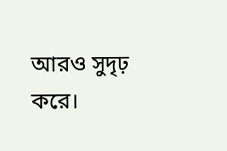আরও সুদৃঢ় করে।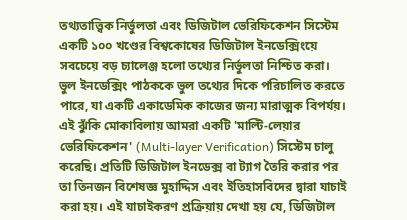তথ্যতাত্ত্বিক নির্ভুলতা এবং ডিজিটাল ভেরিফিকেশন সিস্টেম
একটি ১০০ খণ্ডের বিশ্বকোষের ডিজিটাল ইনডেক্সিংয়ে সবচেয়ে বড় চ্যালেঞ্জ হলো তথ্যের নির্ভুলতা নিশ্চিত করা। ভুল ইনডেক্সিং পাঠককে ভুল তথ্যের দিকে পরিচালিত করতে পারে, যা একটি একাডেমিক কাজের জন্য মারাত্মক বিপর্যয়। এই ঝুঁকি মোকাবিলায় আমরা একটি 'মাল্টি-লেয়ার ভেরিফিকেশন' (Multi-layer Verification) সিস্টেম চালু করেছি। প্রতিটি ডিজিটাল ইনডেক্স বা ট্যাগ তৈরি করার পর তা তিনজন বিশেষজ্ঞ মুহাদ্দিস এবং ইতিহাসবিদের দ্বারা যাচাই করা হয়। এই যাচাইকরণ প্রক্রিয়ায় দেখা হয় যে, ডিজিটাল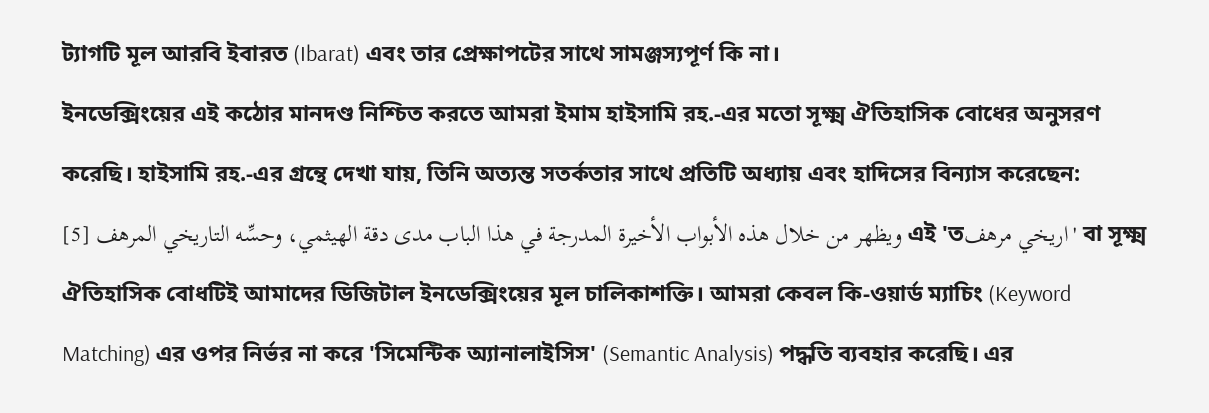ট্যাগটি মূল আরবি ইবারত (Ibarat) এবং তার প্রেক্ষাপটের সাথে সামঞ্জস্যপূর্ণ কি না।
ইনডেক্সিংয়ের এই কঠোর মানদণ্ড নিশ্চিত করতে আমরা ইমাম হাইসামি রহ.-এর মতো সূক্ষ্ম ঐতিহাসিক বোধের অনুসরণ করেছি। হাইসামি রহ.-এর গ্রন্থে দেখা যায়, তিনি অত্যন্ত সতর্কতার সাথে প্রতিটি অধ্যায় এবং হাদিসের বিন্যাস করেছেন:
ويظهر من خلال هذه الأبواب الأخيرة المدرجة في هذا الباب مدى دقة الهيثمي، وحسِّه التاريخي المرهف [5] এই 'তاريخي مرهف' বা সূক্ষ্ম ঐতিহাসিক বোধটিই আমাদের ডিজিটাল ইনডেক্সিংয়ের মূল চালিকাশক্তি। আমরা কেবল কি-ওয়ার্ড ম্যাচিং (Keyword Matching) এর ওপর নির্ভর না করে 'সিমেন্টিক অ্যানালাইসিস' (Semantic Analysis) পদ্ধতি ব্যবহার করেছি। এর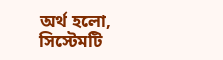অর্থ হলো, সিস্টেমটি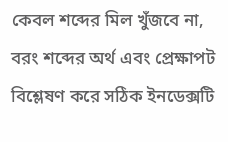কেবল শব্দের মিল খুঁজবে না, বরং শব্দের অর্থ এবং প্রেক্ষাপট বিশ্লেষণ করে সঠিক ইনডেক্সটি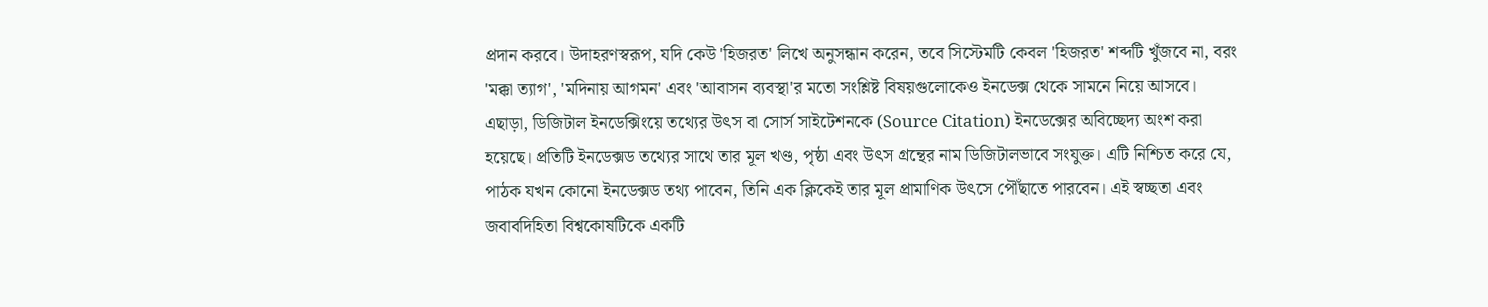প্রদান করবে। উদাহরণস্বরূপ, যদি কেউ 'হিজরত' লিখে অনুসন্ধান করেন, তবে সিস্টেমটি কেবল 'হিজরত' শব্দটি খুঁজবে না, বরং 'মক্কা ত্যাগ', 'মদিনায় আগমন' এবং 'আবাসন ব্যবস্থা'র মতো সংশ্লিষ্ট বিষয়গুলোকেও ইনডেক্স থেকে সামনে নিয়ে আসবে।
এছাড়া, ডিজিটাল ইনডেক্সিংয়ে তথ্যের উৎস বা সোর্স সাইটেশনকে (Source Citation) ইনডেক্সের অবিচ্ছেদ্য অংশ করা হয়েছে। প্রতিটি ইনডেক্সড তথ্যের সাথে তার মূল খণ্ড, পৃষ্ঠা এবং উৎস গ্রন্থের নাম ডিজিটালভাবে সংযুক্ত। এটি নিশ্চিত করে যে, পাঠক যখন কোনো ইনডেক্সড তথ্য পাবেন, তিনি এক ক্লিকেই তার মূল প্রামাণিক উৎসে পৌঁছাতে পারবেন। এই স্বচ্ছতা এবং জবাবদিহিতা বিশ্বকোষটিকে একটি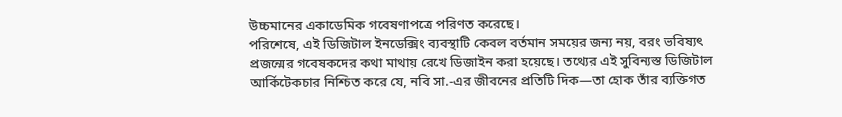উচ্চমানের একাডেমিক গবেষণাপত্রে পরিণত করেছে।
পরিশেষে, এই ডিজিটাল ইনডেক্সিং ব্যবস্থাটি কেবল বর্তমান সময়ের জন্য নয়, বরং ভবিষ্যৎ প্রজন্মের গবেষকদের কথা মাথায় রেখে ডিজাইন করা হয়েছে। তথ্যের এই সুবিন্যস্ত ডিজিটাল আর্কিটেকচার নিশ্চিত করে যে, নবি সা.-এর জীবনের প্রতিটি দিক—তা হোক তাঁর ব্যক্তিগত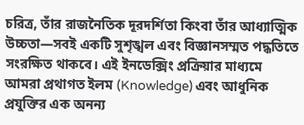চরিত্র, তাঁর রাজনৈতিক দূরদর্শিতা কিংবা তাঁর আধ্যাত্মিক উচ্চতা—সবই একটি সুশৃঙ্খল এবং বিজ্ঞানসম্মত পদ্ধতিতে সংরক্ষিত থাকবে। এই ইনডেক্সিং প্রক্রিয়ার মাধ্যমে আমরা প্রথাগত ইলম (Knowledge) এবং আধুনিক প্রযুক্তির এক অনন্য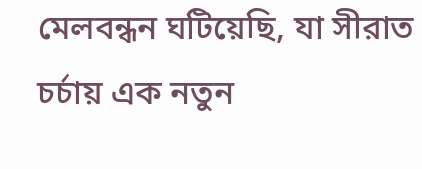মেলবন্ধন ঘটিয়েছি, যা সীরাত চর্চায় এক নতুন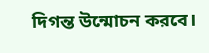দিগন্ত উন্মোচন করবে।